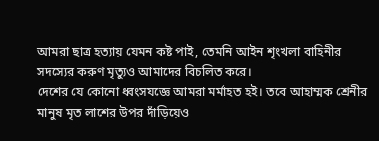আমরা ছাত্র হত্যায় যেমন কষ্ট পাই, তেমনি আইন শৃংখলা বাহিনীর সদস্যের করুণ মৃত্যুও আমাদের বিচলিত করে।
দেশের যে কোনো ধ্বংসযজ্ঞে আমরা মর্মাহত হই। তবে আহাম্মক শ্রেনীর মানুষ মৃত লাশের উপর দাঁড়িয়েও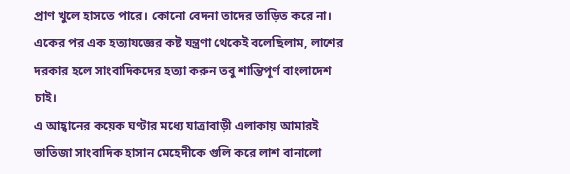প্রাণ খুলে হাসতে পারে। কোনো বেদনা তাদের তাড়িত করে না।
একের পর এক হত্যাযজ্ঞের কষ্ট যন্ত্রণা থেকেই বলেছিলাম, লাশের দরকার হলে সাংবাদিকদের হত্যা করুন তবু শান্তিপূর্ণ বাংলাদেশ চাই।
এ আহ্বানের কয়েক ঘণ্টার মধ্যে যাত্রাবাড়ী এলাকায় আমারই ভাতিজা সাংবাদিক হাসান মেহেদীকে গুলি করে লাশ বানালো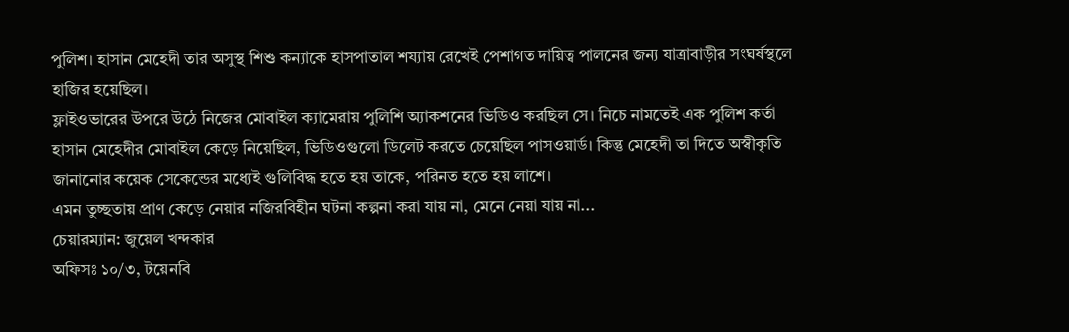পুলিশ। হাসান মেহেদী তার অসুস্থ শিশু কন্যাকে হাসপাতাল শয্যায় রেখেই পেশাগত দায়িত্ব পালনের জন্য যাত্রাবাড়ীর সংঘর্ষস্থলে হাজির হয়েছিল।
ফ্লাইওভারের উপরে উঠে নিজের মোবাইল ক্যামেরায় পুলিশি অ্যাকশনের ভিডিও করছিল সে। নিচে নামতেই এক পুলিশ কর্তা হাসান মেহেদীর মোবাইল কেড়ে নিয়েছিল, ভিডিওগুলো ডিলেট করতে চেয়েছিল পাসওয়ার্ড। কিন্তু মেহেদী তা দিতে অস্বীকৃতি জানানোর কয়েক সেকেন্ডের মধ্যেই গুলিবিদ্ধ হতে হয় তাকে, পরিনত হতে হয় লাশে।
এমন তুচ্ছতায় প্রাণ কেড়ে নেয়ার নজিরবিহীন ঘটনা কল্পনা করা যায় না, মেনে নেয়া যায় না...
চেয়ারম্যান: জুয়েল খন্দকার
অফিসঃ ১০/৩, টয়েনবি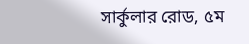সার্কুলার রোড, ৫ম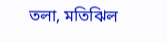তলা, মতিঝিল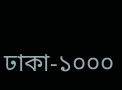ঢাকা-১০০০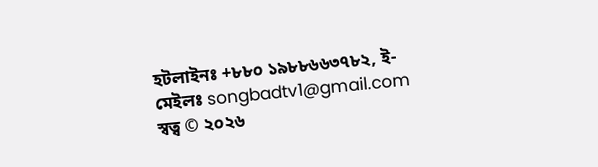হটলাইনঃ +৮৮০ ১৯৮৮৬৬৩৭৮২, ই-মেইলঃ songbadtv1@gmail.com
স্বত্ব © ২০২৬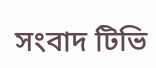সংবাদ টিভি